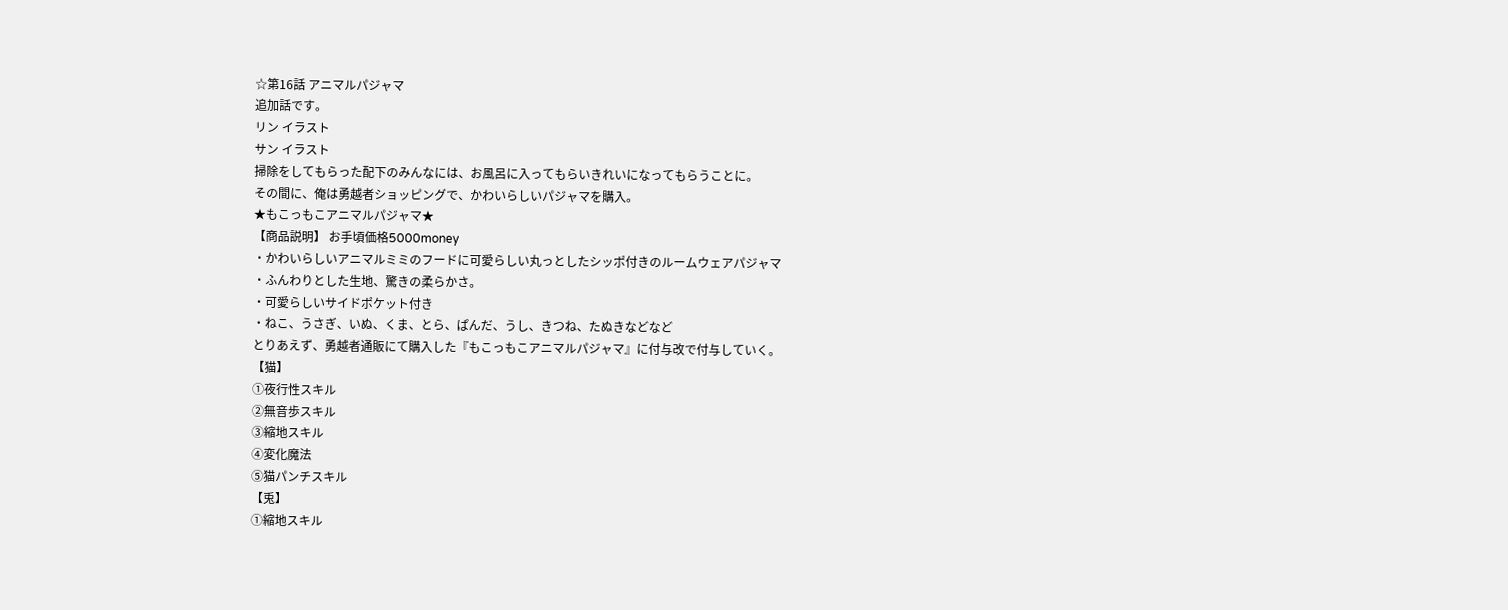☆第16話 アニマルパジャマ
追加話です。
リン イラスト
サン イラスト
掃除をしてもらった配下のみんなには、お風呂に入ってもらいきれいになってもらうことに。
その間に、俺は勇越者ショッピングで、かわいらしいパジャマを購入。
★もこっもこアニマルパジャマ★
【商品説明】 お手頃価格5000money
・かわいらしいアニマルミミのフードに可愛らしい丸っとしたシッポ付きのルームウェアパジャマ
・ふんわりとした生地、驚きの柔らかさ。
・可愛らしいサイドポケット付き
・ねこ、うさぎ、いぬ、くま、とら、ぱんだ、うし、きつね、たぬきなどなど
とりあえず、勇越者通販にて購入した『もこっもこアニマルパジャマ』に付与改で付与していく。
【猫】
①夜行性スキル
②無音歩スキル
③縮地スキル
④変化魔法
⑤猫パンチスキル
【兎】
①縮地スキル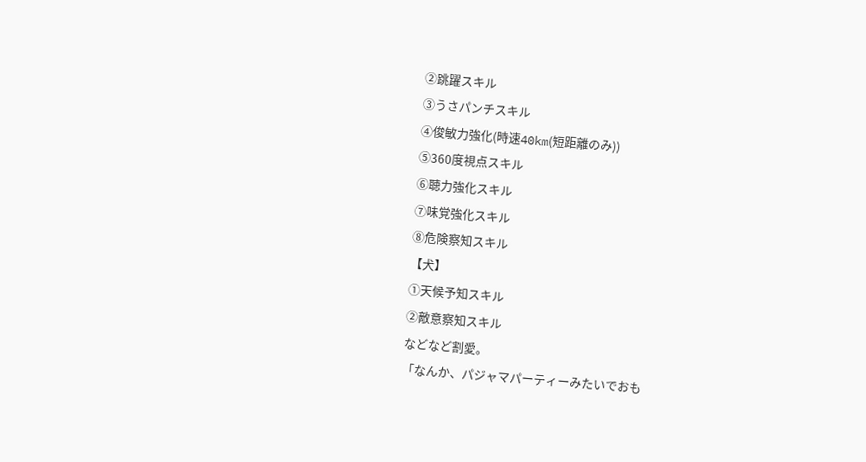②跳躍スキル
③うさパンチスキル
④俊敏力強化(時速40km(短距離のみ))
⑤360度視点スキル
⑥聴力強化スキル
⑦味覚強化スキル
⑧危険察知スキル
【犬】
①天候予知スキル
②敵意察知スキル
などなど割愛。
「なんか、パジャマパーティーみたいでおも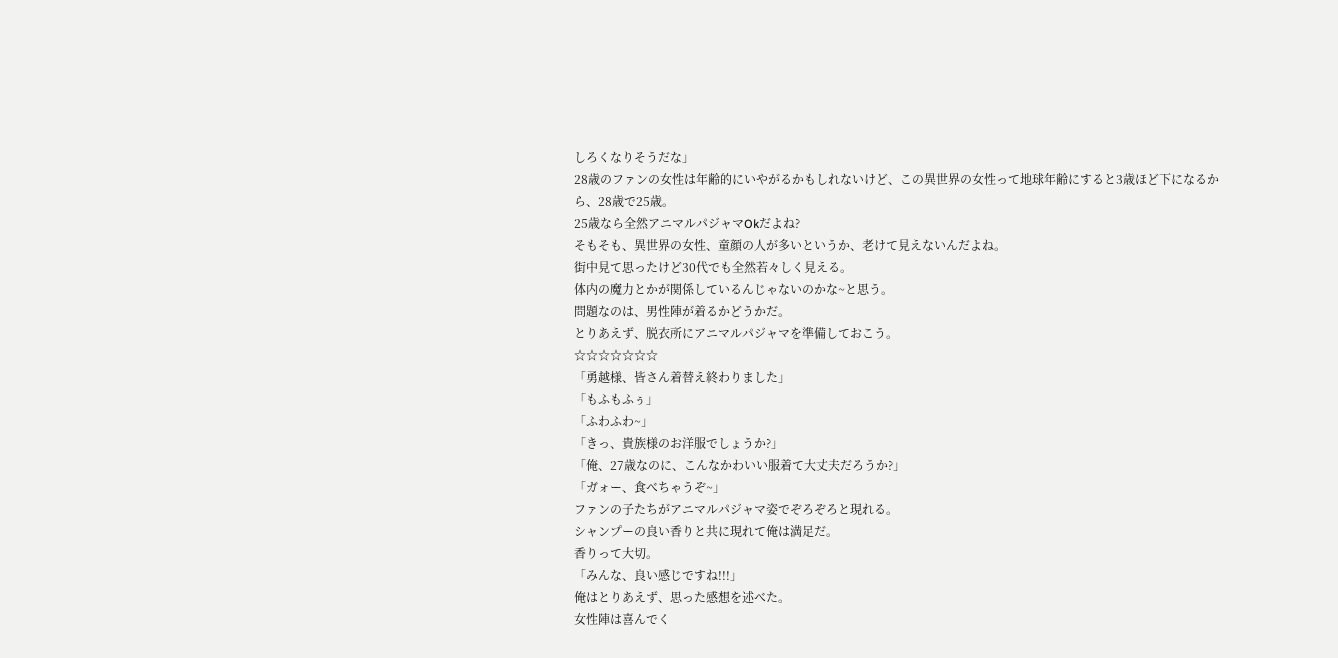しろくなりそうだな」
28歳のファンの女性は年齢的にいやがるかもしれないけど、この異世界の女性って地球年齢にすると3歳ほど下になるから、28歳で25歳。
25歳なら全然アニマルパジャマOkだよね?
そもそも、異世界の女性、童顔の人が多いというか、老けて見えないんだよね。
街中見て思ったけど30代でも全然若々しく見える。
体内の魔力とかが関係しているんじゃないのかな~と思う。
問題なのは、男性陣が着るかどうかだ。
とりあえず、脱衣所にアニマルパジャマを準備しておこう。
☆☆☆☆☆☆☆
「勇越様、皆さん着替え終わりました」
「もふもふぅ」
「ふわふわ~」
「きっ、貴族様のお洋服でしょうか?」
「俺、27歳なのに、こんなかわいい服着て大丈夫だろうか?」
「ガォー、食べちゃうぞ~」
ファンの子たちがアニマルパジャマ姿でぞろぞろと現れる。
シャンプーの良い香りと共に現れて俺は満足だ。
香りって大切。
「みんな、良い感じですね!!!」
俺はとりあえず、思った感想を述べた。
女性陣は喜んでく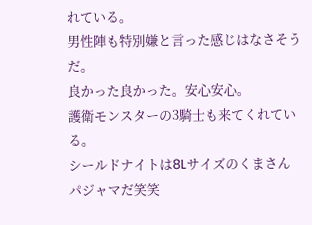れている。
男性陣も特別嫌と言った感じはなさそうだ。
良かった良かった。安心安心。
護衛モンスターの3騎士も来てくれている。
シールドナイトは8Lサイズのくまさんパジャマだ笑笑